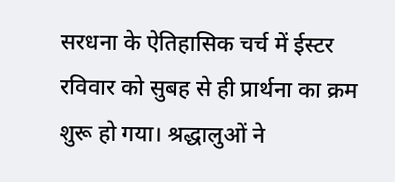सरधना के ऐतिहासिक चर्च में ईस्टर रविवार को सुबह से ही प्रार्थना का क्रम शुरू हो गया। श्रद्धालुओं ने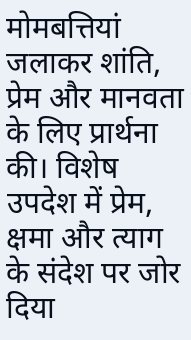मोमबत्तियां जलाकर शांति, प्रेम और मानवता के लिए प्रार्थना की। विशेष उपदेश में प्रेम, क्षमा और त्याग के संदेश पर जोर दिया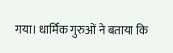गया। धार्मिक गुरुओं ने बताया कि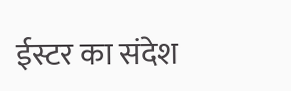ईस्टर का संदेश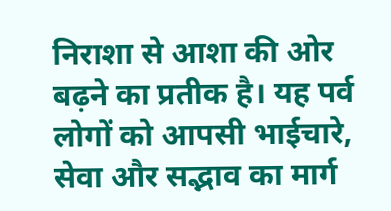निराशा से आशा की ओर बढ़ने का प्रतीक है। यह पर्व लोगों को आपसी भाईचारे, सेवा और सद्भाव का मार्ग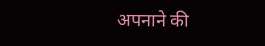अपनाने की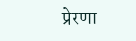प्रेरणा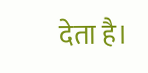देता है।